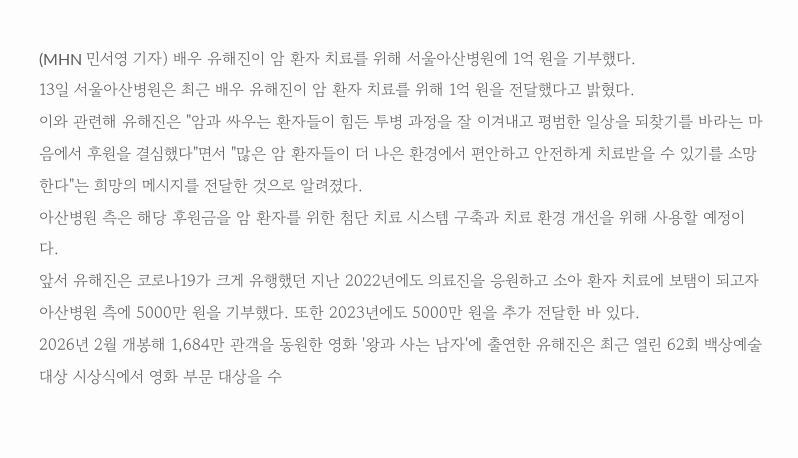(MHN 민서영 기자) 배우 유해진이 암 환자 치료를 위해 서울아산병원에 1억 원을 기부했다.
13일 서울아산병원은 최근 배우 유해진이 암 환자 치료를 위해 1억 원을 전달했다고 밝혔다.
이와 관련해 유해진은 "암과 싸우는 환자들이 힘든 투병 과정을 잘 이겨내고 평범한 일상을 되찾기를 바라는 마음에서 후원을 결심했다"면서 "많은 암 환자들이 더 나은 환경에서 편안하고 안전하게 치료받을 수 있기를 소망한다"는 희망의 메시지를 전달한 것으로 알려졌다.
아산병원 측은 해당 후원금을 암 환자를 위한 첨단 치료 시스템 구축과 치료 환경 개선을 위해 사용할 예정이다.
앞서 유해진은 코로나19가 크게 유행했던 지난 2022년에도 의료진을 응원하고 소아 환자 치료에 보탬이 되고자 아산병원 측에 5000만 원을 기부했다. 또한 2023년에도 5000만 원을 추가 전달한 바 있다.
2026년 2월 개봉해 1,684만 관객을 동원한 영화 '왕과 사는 남자'에 출연한 유해진은 최근 열린 62회 백상예술대상 시상식에서 영화 부문 대상을 수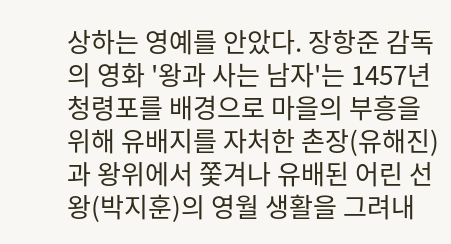상하는 영예를 안았다. 장항준 감독의 영화 '왕과 사는 남자'는 1457년 청령포를 배경으로 마을의 부흥을 위해 유배지를 자처한 촌장(유해진)과 왕위에서 쫓겨나 유배된 어린 선왕(박지훈)의 영월 생활을 그려내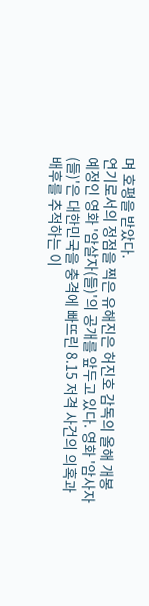며 호평을 받았다.
연기로서의 정점을 찍은 유해진은 허진호 감독의 올해 개봉 예정인 영화 '암살자(들)'의 공개를 앞두고 있다. 영화 '암사자(들)'은 대한민국을 충격에 빠뜨린 8.15 저격 사건의 의혹과 배후를 추적하는 이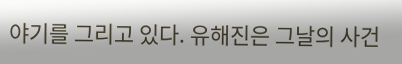야기를 그리고 있다. 유해진은 그날의 사건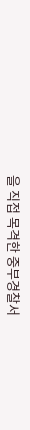을 직접 목격한 중부경찰서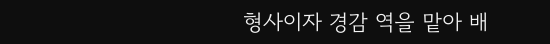형사이자 경감 역을 맡아 배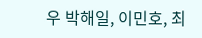우 박해일, 이민호, 최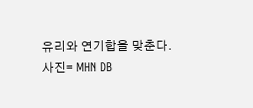유리와 연기합을 맞춘다.
사진= MHN DB